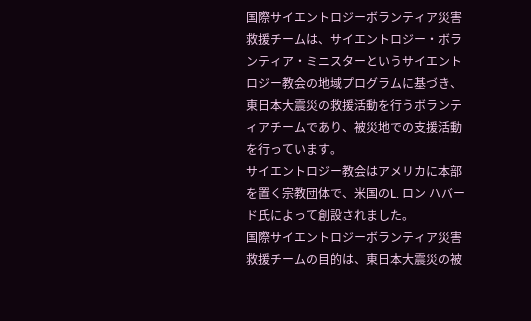国際サイエントロジーボランティア災害救援チームは、サイエントロジー・ボランティア・ミニスターというサイエントロジー教会の地域プログラムに基づき、東日本大震災の救援活動を行うボランティアチームであり、被災地での支援活動を行っています。
サイエントロジー教会はアメリカに本部を置く宗教団体で、米国のL. ロン ハバード氏によって創設されました。
国際サイエントロジーボランティア災害救援チームの目的は、東日本大震災の被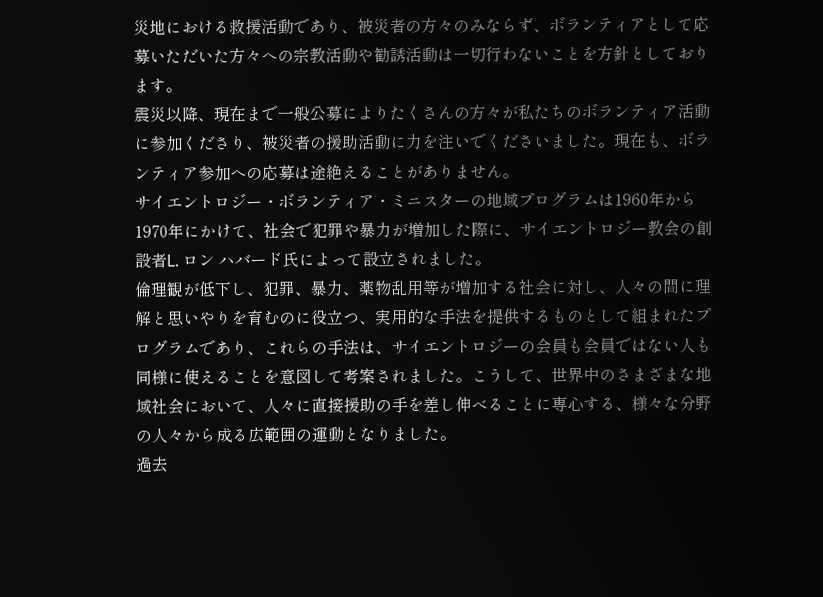災地における救援活動であり、被災者の方々のみならず、ボランティアとして応募いただいた方々への宗教活動や勧誘活動は一切行わないことを方針としております。
震災以降、現在まで一般公募によりたくさんの方々が私たちのボランティア活動に参加くださり、被災者の援助活動に力を注いでくださいました。現在も、ボランティア参加への応募は途絶えることがありません。
サイエントロジー・ボランティア・ミニスターの地域プログラムは1960年から1970年にかけて、社会で犯罪や暴力が増加した際に、サイエントロジー教会の創設者L. ロン ハバード氏によって設立されました。
倫理観が低下し、犯罪、暴力、薬物乱用等が増加する社会に対し、人々の間に理解と思いやりを育むのに役立つ、実用的な手法を提供するものとして組まれたプログラムであり、これらの手法は、サイエントロジーの会員も会員ではない人も同様に使えることを意図して考案されました。こうして、世界中のさまざまな地域社会において、人々に直接援助の手を差し伸べることに専心する、様々な分野の人々から成る広範囲の運動となりました。
過去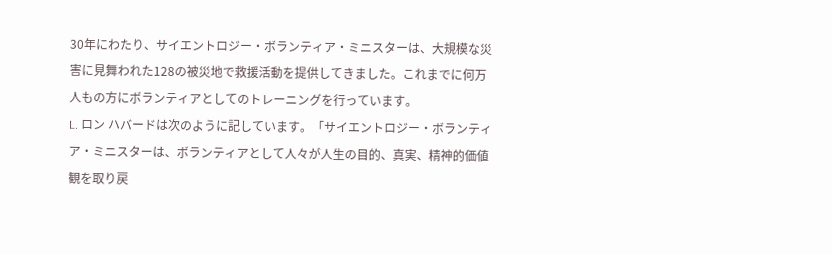30年にわたり、サイエントロジー・ボランティア・ミニスターは、大規模な災害に見舞われた128の被災地で救援活動を提供してきました。これまでに何万人もの方にボランティアとしてのトレーニングを行っています。
L. ロン ハバードは次のように記しています。「サイエントロジー・ボランティア・ミニスターは、ボランティアとして人々が人生の目的、真実、精神的価値観を取り戻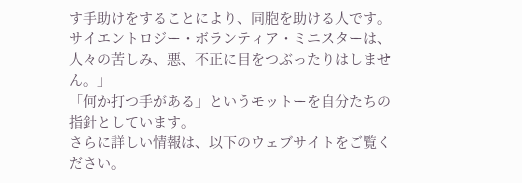す手助けをすることにより、同胞を助ける人です。サイエントロジー・ボランティア・ミニスターは、人々の苦しみ、悪、不正に目をつぶったりはしません。」
「何か打つ手がある」というモットーを自分たちの指針としています。
さらに詳しい情報は、以下のウェブサイトをご覧ください。